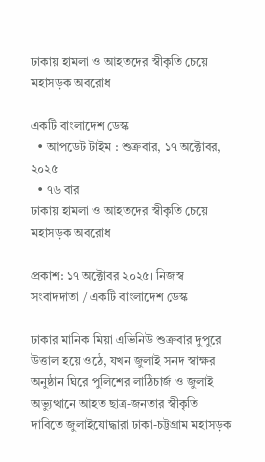ঢাকায় হামলা ও আহতদের স্বীকৃতি চেয়ে মহাসড়ক অবরোধ

একটি বাংলাদেশ ডেস্ক
  • আপডেট টাইম : শুক্রবার, ১৭ অক্টোবর, ২০২৫
  • ৭৬ বার
ঢাকায় হামলা ও আহতদের স্বীকৃতি চেয়ে মহাসড়ক অবরোধ

প্রকাশ: ১৭ অক্টোবর ২০২৫। নিজস্ব সংবাদদাতা / একটি বাংলাদেশ ডেস্ক

ঢাকার মানিক মিয়া এভিনিউ শুক্রবার দুপুরে উত্তাল হয়ে ওঠে, যখন জুলাই সনদ স্বাক্ষর অনুষ্ঠান ঘিরে পুলিশের লাঠিচার্জ ও জুলাই অভ্যুত্থানে আহত ছাত্র-জনতার স্বীকৃতি দাবিতে জুলাইযোদ্ধারা ঢাকা-চট্টগ্রাম মহাসড়ক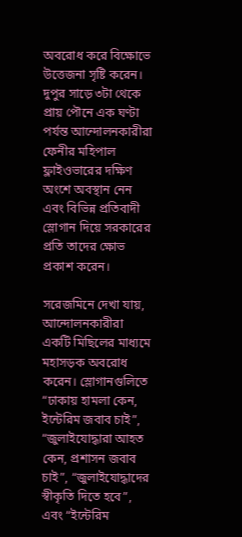অবরোধ করে বিক্ষোভে উত্তেজনা সৃষ্টি করেন। দুপুর সাড়ে ৩টা থেকে প্রায় পৌনে এক ঘণ্টা পর্যন্ত আন্দোলনকারীরা ফেনীর মহিপাল ফ্লাইওভারের দক্ষিণ অংশে অবস্থান নেন এবং বিভিন্ন প্রতিবাদী স্লোগান দিয়ে সরকারের প্রতি তাদের ক্ষোভ প্রকাশ করেন।

সরেজমিনে দেখা যায়, আন্দোলনকারীরা একটি মিছিলের মাধ্যমে মহাসড়ক অবরোধ করেন। স্লোগানগুলিতে “ঢাকায় হামলা কেন, ইন্টেরিম জবাব চাই”, “জুলাইযোদ্ধারা আহত কেন, প্রশাসন জবাব চাই”, “জুলাইযোদ্ধাদের স্বীকৃতি দিতে হবে”, এবং “ইন্টেরিম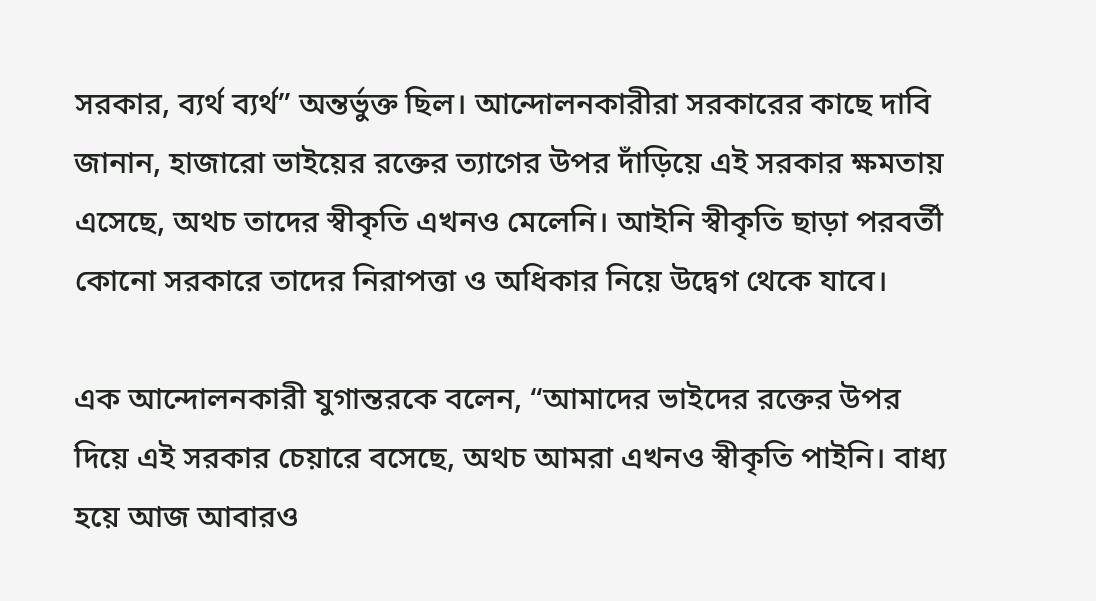সরকার, ব্যর্থ ব্যর্থ” অন্তর্ভুক্ত ছিল। আন্দোলনকারীরা সরকারের কাছে দাবি জানান, হাজারো ভাইয়ের রক্তের ত্যাগের উপর দাঁড়িয়ে এই সরকার ক্ষমতায় এসেছে, অথচ তাদের স্বীকৃতি এখনও মেলেনি। আইনি স্বীকৃতি ছাড়া পরবর্তী কোনো সরকারে তাদের নিরাপত্তা ও অধিকার নিয়ে উদ্বেগ থেকে যাবে।

এক আন্দোলনকারী যুগান্তরকে বলেন, “আমাদের ভাইদের রক্তের উপর দিয়ে এই সরকার চেয়ারে বসেছে, অথচ আমরা এখনও স্বীকৃতি পাইনি। বাধ্য হয়ে আজ আবারও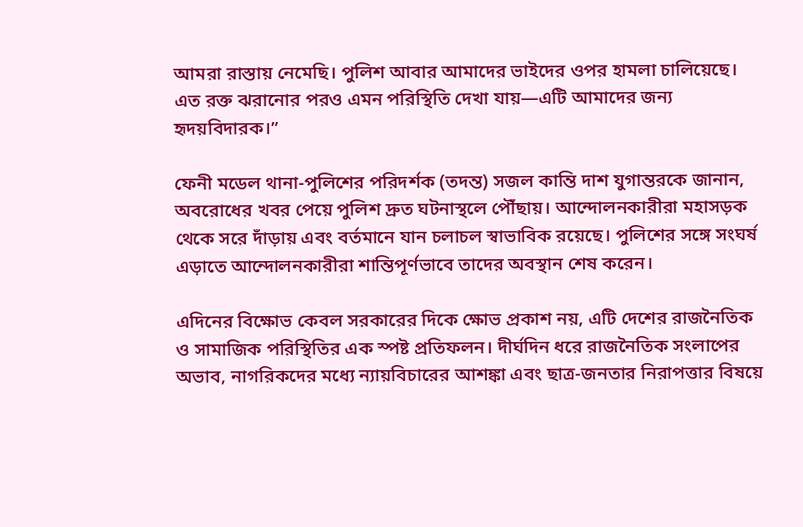আমরা রাস্তায় নেমেছি। পুলিশ আবার আমাদের ভাইদের ওপর হামলা চালিয়েছে। এত রক্ত ঝরানোর পরও এমন পরিস্থিতি দেখা যায়—এটি আমাদের জন্য হৃদয়বিদারক।”

ফেনী মডেল থানা-পুলিশের পরিদর্শক (তদন্ত) সজল কান্তি দাশ যুগান্তরকে জানান, অবরোধের খবর পেয়ে পুলিশ দ্রুত ঘটনাস্থলে পৌঁছায়। আন্দোলনকারীরা মহাসড়ক থেকে সরে দাঁড়ায় এবং বর্তমানে যান চলাচল স্বাভাবিক রয়েছে। পুলিশের সঙ্গে সংঘর্ষ এড়াতে আন্দোলনকারীরা শান্তিপূর্ণভাবে তাদের অবস্থান শেষ করেন।

এদিনের বিক্ষোভ কেবল সরকারের দিকে ক্ষোভ প্রকাশ নয়, এটি দেশের রাজনৈতিক ও সামাজিক পরিস্থিতির এক স্পষ্ট প্রতিফলন। দীর্ঘদিন ধরে রাজনৈতিক সংলাপের অভাব, নাগরিকদের মধ্যে ন্যায়বিচারের আশঙ্কা এবং ছাত্র-জনতার নিরাপত্তার বিষয়ে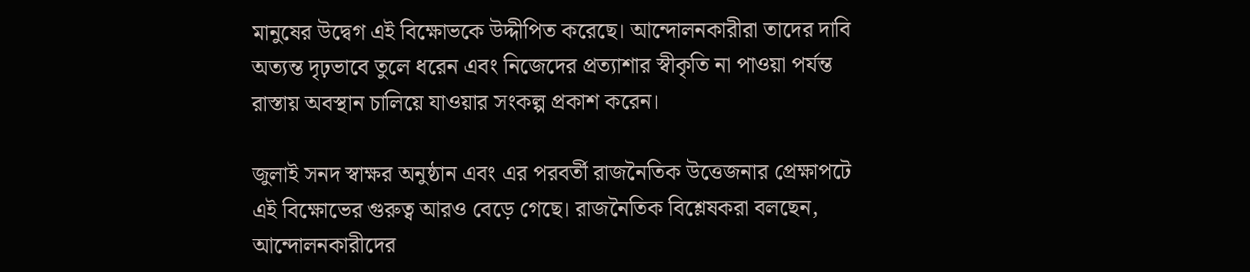মানুষের উদ্বেগ এই বিক্ষোভকে উদ্দীপিত করেছে। আন্দোলনকারীরা তাদের দাবি অত্যন্ত দৃঢ়ভাবে তুলে ধরেন এবং নিজেদের প্রত্যাশার স্বীকৃতি না পাওয়া পর্যন্ত রাস্তায় অবস্থান চালিয়ে যাওয়ার সংকল্প প্রকাশ করেন।

জুলাই সনদ স্বাক্ষর অনুষ্ঠান এবং এর পরবর্তী রাজনৈতিক উত্তেজনার প্রেক্ষাপটে এই বিক্ষোভের গুরুত্ব আরও বেড়ে গেছে। রাজনৈতিক বিশ্লেষকরা বলছেন, আন্দোলনকারীদের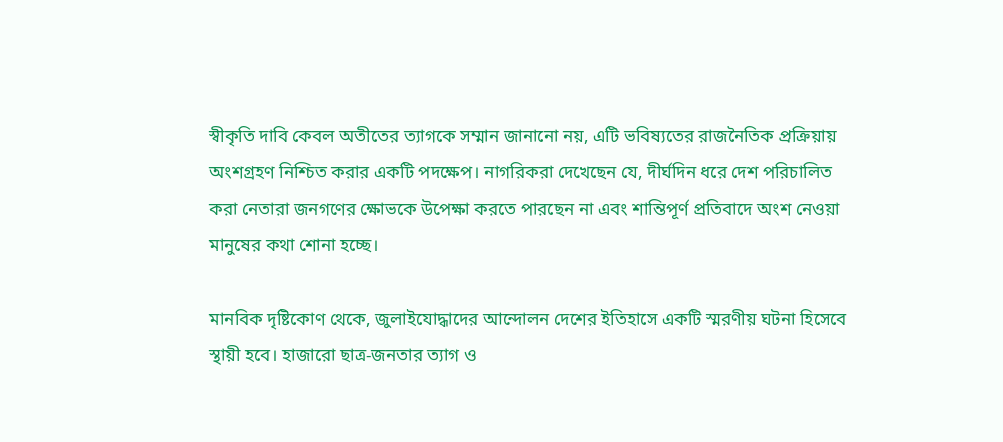স্বীকৃতি দাবি কেবল অতীতের ত্যাগকে সম্মান জানানো নয়, এটি ভবিষ্যতের রাজনৈতিক প্রক্রিয়ায় অংশগ্রহণ নিশ্চিত করার একটি পদক্ষেপ। নাগরিকরা দেখেছেন যে, দীর্ঘদিন ধরে দেশ পরিচালিত করা নেতারা জনগণের ক্ষোভকে উপেক্ষা করতে পারছেন না এবং শান্তিপূর্ণ প্রতিবাদে অংশ নেওয়া মানুষের কথা শোনা হচ্ছে।

মানবিক দৃষ্টিকোণ থেকে, জুলাইযোদ্ধাদের আন্দোলন দেশের ইতিহাসে একটি স্মরণীয় ঘটনা হিসেবে স্থায়ী হবে। হাজারো ছাত্র-জনতার ত্যাগ ও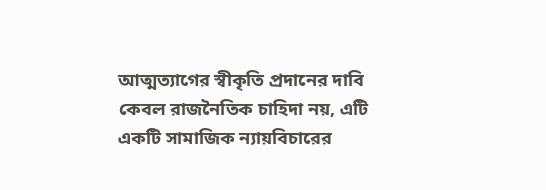আত্মত্যাগের স্বীকৃতি প্রদানের দাবি কেবল রাজনৈতিক চাহিদা নয়, এটি একটি সামাজিক ন্যায়বিচারের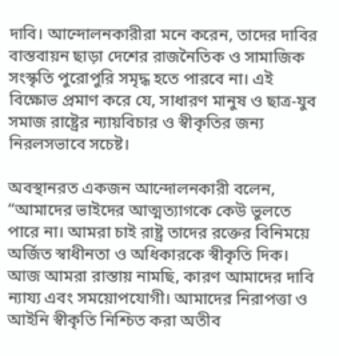দাবি। আন্দোলনকারীরা মনে করেন, তাদের দাবির বাস্তবায়ন ছাড়া দেশের রাজনৈতিক ও সামাজিক সংস্কৃতি পুরোপুরি সমৃদ্ধ হতে পারবে না। এই বিক্ষোভ প্রমাণ করে যে, সাধারণ মানুষ ও ছাত্র-যুব সমাজ রাষ্ট্রের ন্যায়বিচার ও স্বীকৃতির জন্য নিরলসভাবে সচেষ্ট।

অবস্থানরত একজন আন্দোলনকারী বলেন, “আমাদের ভাইদের আত্মত্যাগকে কেউ ভুলতে পারে না। আমরা চাই রাষ্ট্র তাদের রক্তের বিনিময়ে অর্জিত স্বাধীনতা ও অধিকারকে স্বীকৃতি দিক। আজ আমরা রাস্তায় নামছি, কারণ আমাদের দাবি ন্যায্য এবং সময়োপযোগী। আমাদের নিরাপত্তা ও আইনি স্বীকৃতি নিশ্চিত করা অতীব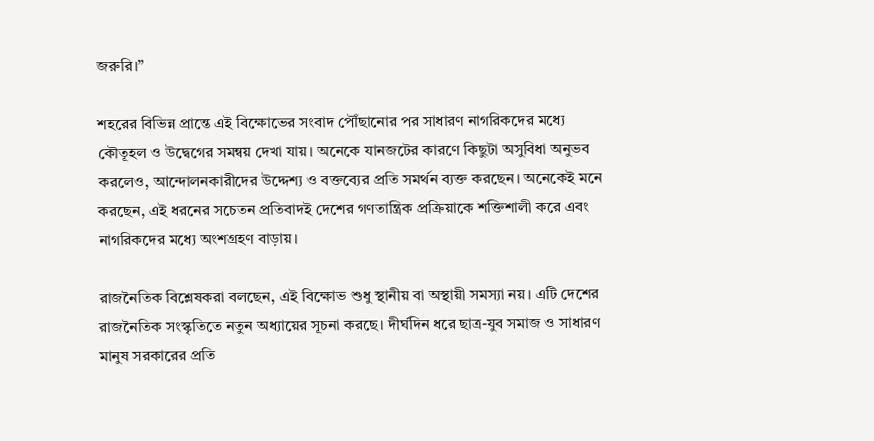জরুরি।”

শহরের বিভিন্ন প্রান্তে এই বিক্ষোভের সংবাদ পৌঁছানোর পর সাধারণ নাগরিকদের মধ্যে কৌতূহল ও উদ্বেগের সমন্বয় দেখা যায়। অনেকে যানজটের কারণে কিছুটা অসুবিধা অনুভব করলেও, আন্দোলনকারীদের উদ্দেশ্য ও বক্তব্যের প্রতি সমর্থন ব্যক্ত করছেন। অনেকেই মনে করছেন, এই ধরনের সচেতন প্রতিবাদই দেশের গণতান্ত্রিক প্রক্রিয়াকে শক্তিশালী করে এবং নাগরিকদের মধ্যে অংশগ্রহণ বাড়ায়।

রাজনৈতিক বিশ্লেষকরা বলছেন, এই বিক্ষোভ শুধু স্থানীয় বা অস্থায়ী সমস্যা নয়। এটি দেশের রাজনৈতিক সংস্কৃতিতে নতুন অধ্যায়ের সূচনা করছে। দীর্ঘদিন ধরে ছাত্র-যুব সমাজ ও সাধারণ মানুষ সরকারের প্রতি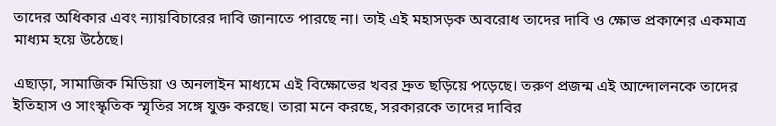তাদের অধিকার এবং ন্যায়বিচারের দাবি জানাতে পারছে না। তাই এই মহাসড়ক অবরোধ তাদের দাবি ও ক্ষোভ প্রকাশের একমাত্র মাধ্যম হয়ে উঠেছে।

এছাড়া, সামাজিক মিডিয়া ও অনলাইন মাধ্যমে এই বিক্ষোভের খবর দ্রুত ছড়িয়ে পড়েছে। তরুণ প্রজন্ম এই আন্দোলনকে তাদের ইতিহাস ও সাংস্কৃতিক স্মৃতির সঙ্গে যুক্ত করছে। তারা মনে করছে, সরকারকে তাদের দাবির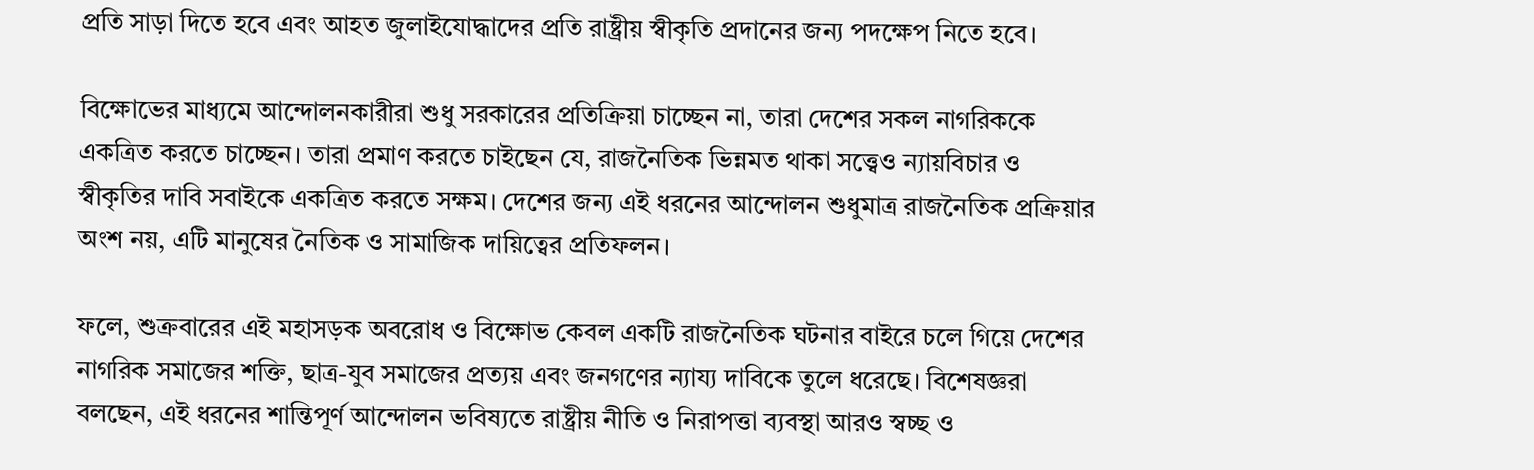প্রতি সাড়া দিতে হবে এবং আহত জুলাইযোদ্ধাদের প্রতি রাষ্ট্রীয় স্বীকৃতি প্রদানের জন্য পদক্ষেপ নিতে হবে।

বিক্ষোভের মাধ্যমে আন্দোলনকারীরা শুধু সরকারের প্রতিক্রিয়া চাচ্ছেন না, তারা দেশের সকল নাগরিককে একত্রিত করতে চাচ্ছেন। তারা প্রমাণ করতে চাইছেন যে, রাজনৈতিক ভিন্নমত থাকা সত্ত্বেও ন্যায়বিচার ও স্বীকৃতির দাবি সবাইকে একত্রিত করতে সক্ষম। দেশের জন্য এই ধরনের আন্দোলন শুধুমাত্র রাজনৈতিক প্রক্রিয়ার অংশ নয়, এটি মানুষের নৈতিক ও সামাজিক দায়িত্বের প্রতিফলন।

ফলে, শুক্রবারের এই মহাসড়ক অবরোধ ও বিক্ষোভ কেবল একটি রাজনৈতিক ঘটনার বাইরে চলে গিয়ে দেশের নাগরিক সমাজের শক্তি, ছাত্র-যুব সমাজের প্রত্যয় এবং জনগণের ন্যায্য দাবিকে তুলে ধরেছে। বিশেষজ্ঞরা বলছেন, এই ধরনের শান্তিপূর্ণ আন্দোলন ভবিষ্যতে রাষ্ট্রীয় নীতি ও নিরাপত্তা ব্যবস্থা আরও স্বচ্ছ ও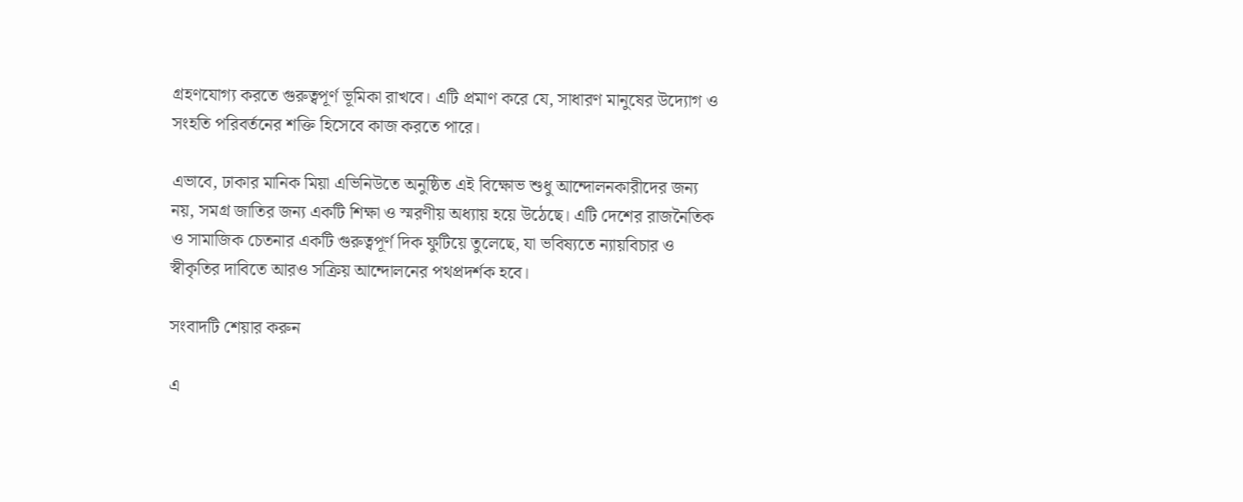গ্রহণযোগ্য করতে গুরুত্বপূর্ণ ভূমিকা রাখবে। এটি প্রমাণ করে যে, সাধারণ মানুষের উদ্যোগ ও সংহতি পরিবর্তনের শক্তি হিসেবে কাজ করতে পারে।

এভাবে, ঢাকার মানিক মিয়া এভিনিউতে অনুষ্ঠিত এই বিক্ষোভ শুধু আন্দোলনকারীদের জন্য নয়, সমগ্র জাতির জন্য একটি শিক্ষা ও স্মরণীয় অধ্যায় হয়ে উঠেছে। এটি দেশের রাজনৈতিক ও সামাজিক চেতনার একটি গুরুত্বপূর্ণ দিক ফুটিয়ে তুলেছে, যা ভবিষ্যতে ন্যায়বিচার ও স্বীকৃতির দাবিতে আরও সক্রিয় আন্দোলনের পথপ্রদর্শক হবে।

সংবাদটি শেয়ার করুন

এ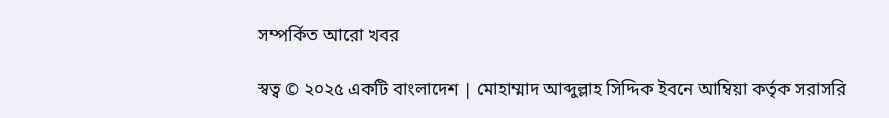সম্পর্কিত আরো খবর

স্বত্ব © ২০২৫ একটি বাংলাদেশ | মোহাম্মাদ আব্দুল্লাহ সিদ্দিক ইবনে আম্বিয়া কর্তৃক সরাসরি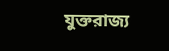যুক্তরাজ্য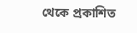থেকে প্রকাশিত